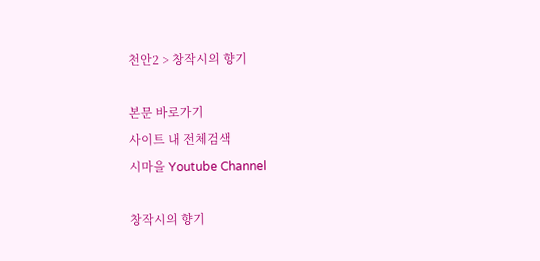천안2 > 창작시의 향기

본문 바로가기
사이트 내 전체검색
시마을 Youtube Channel

창작시의 향기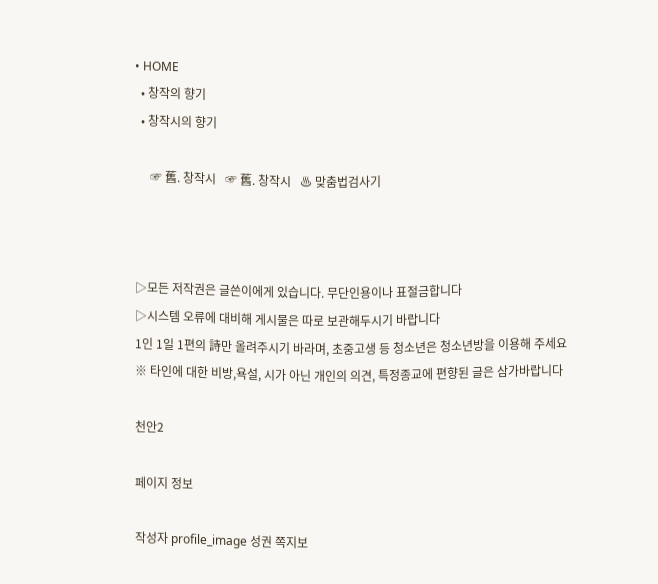• HOME
  • 창작의 향기
  • 창작시의 향기

     ☞ 舊. 창작시   ☞ 舊. 창작시   ♨ 맞춤법검사기



▷모든 저작권은 글쓴이에게 있습니다. 무단인용이나 표절금합니다
▷시스템 오류에 대비해 게시물은 따로 보관해두시기 바랍니다
1인 1일 1편의 詩만 올려주시기 바라며, 초중고생 등 청소년은 청소년방을 이용해 주세요
※ 타인에 대한 비방,욕설, 시가 아닌 개인의 의견, 특정종교에 편향된 글은 삼가바랍니다

천안2

페이지 정보

작성자 profile_image 성권 쪽지보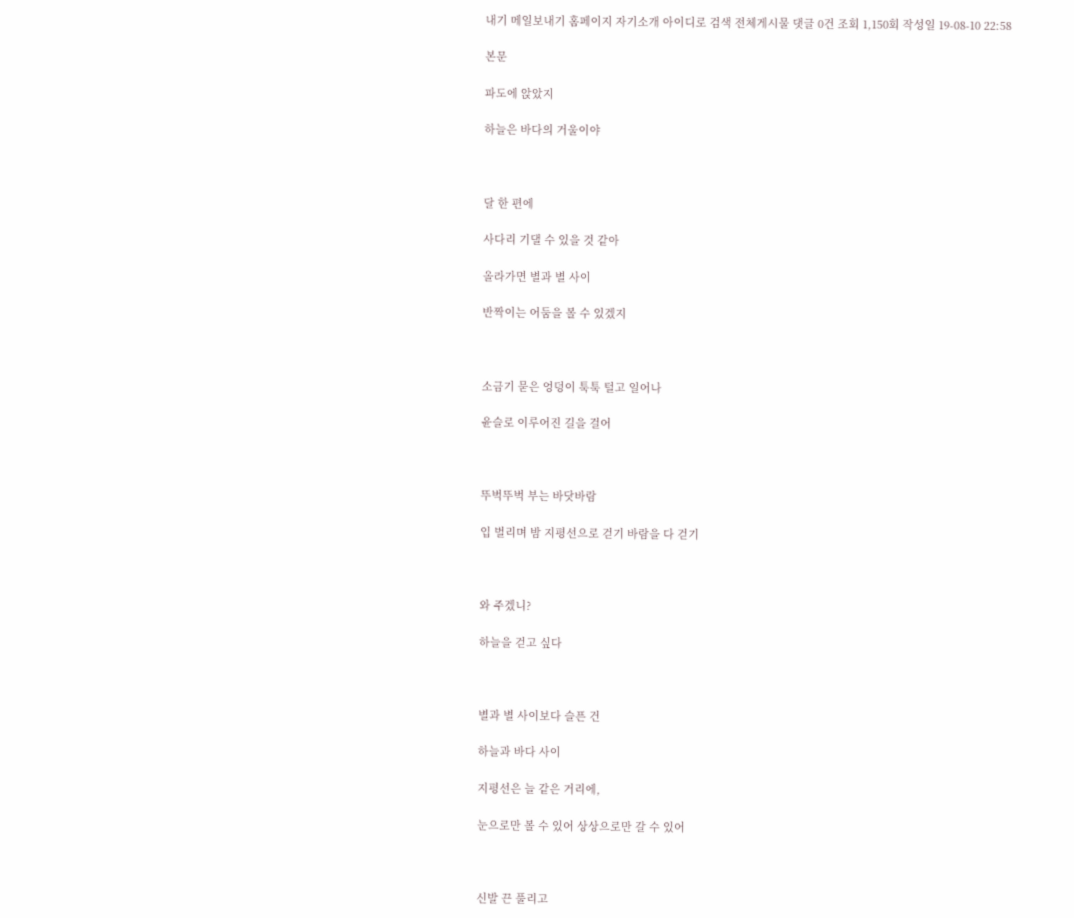내기 메일보내기 홈페이지 자기소개 아이디로 검색 전체게시물 댓글 0건 조회 1,150회 작성일 19-08-10 22:58

본문

파도에 앉았지

하늘은 바다의 거울이야



달 한 편에

사다리 기댈 수 있을 것 같아

올라가면 별과 별 사이

반짝이는 어둠을 볼 수 있겠지



소금기 묻은 엉덩이 툭툭 털고 일어나

윤슬로 이루어진 길을 걸어



뚜벅뚜벅 부는 바닷바람

입 벌리며 밤 지평선으로 걷기 바람을 다 걷기



와 주겠니?

하늘을 걷고 싶다



별과 별 사이보다 슬픈 건

하늘과 바다 사이

지평선은 늘 같은 거리에,

눈으로만 볼 수 있어 상상으로만 갈 수 있어



신발 끈 풀리고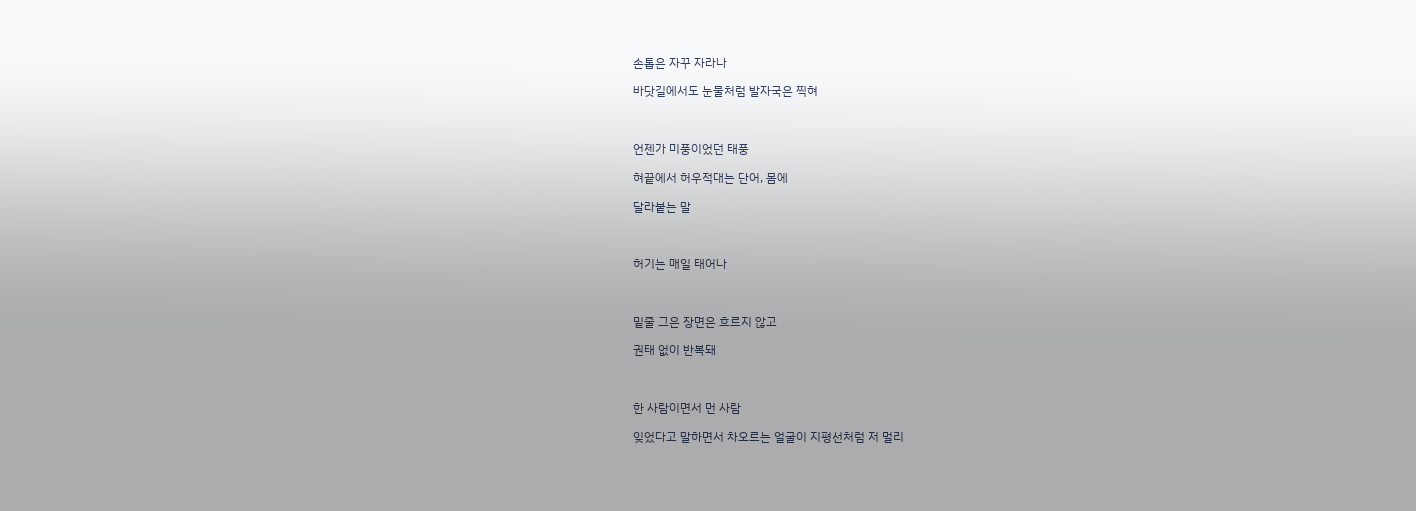손톱은 자꾸 자라나

바닷길에서도 눈물처럼 발자국은 찍혀



언젠가 미풍이었던 태풍

혀끝에서 허우적대는 단어, 몸에

달라붙는 말



허기는 매일 태어나



밑줄 그은 장면은 흐르지 않고

권태 없이 반복돼



한 사람이면서 먼 사람

잊었다고 말하면서 차오르는 얼굴이 지평선처럼 저 멀리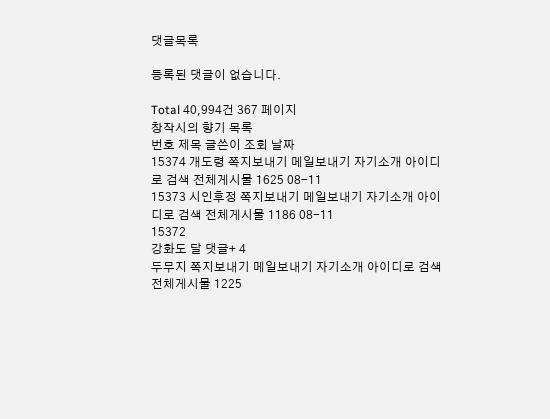댓글목록

등록된 댓글이 없습니다.

Total 40,994건 367 페이지
창작시의 향기 목록
번호 제목 글쓴이 조회 날짜
15374 개도령 쪽지보내기 메일보내기 자기소개 아이디로 검색 전체게시물 1625 08-11
15373 시인후정 쪽지보내기 메일보내기 자기소개 아이디로 검색 전체게시물 1186 08-11
15372
강화도 달 댓글+ 4
두무지 쪽지보내기 메일보내기 자기소개 아이디로 검색 전체게시물 1225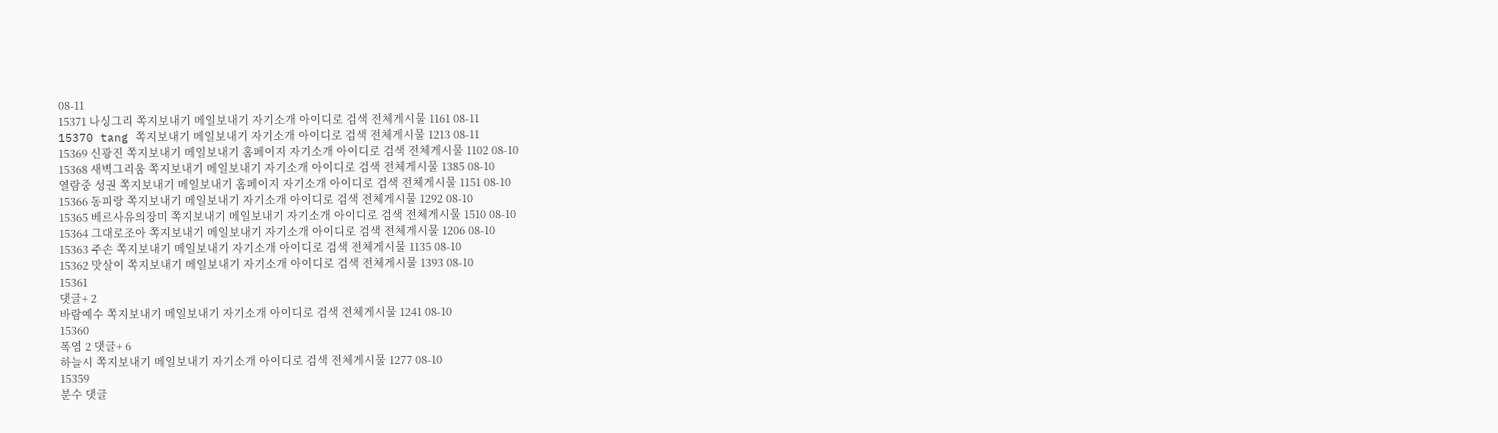08-11
15371 나싱그리 쪽지보내기 메일보내기 자기소개 아이디로 검색 전체게시물 1161 08-11
15370 tang 쪽지보내기 메일보내기 자기소개 아이디로 검색 전체게시물 1213 08-11
15369 신광진 쪽지보내기 메일보내기 홈페이지 자기소개 아이디로 검색 전체게시물 1102 08-10
15368 새벽그리움 쪽지보내기 메일보내기 자기소개 아이디로 검색 전체게시물 1385 08-10
열람중 성권 쪽지보내기 메일보내기 홈페이지 자기소개 아이디로 검색 전체게시물 1151 08-10
15366 동피랑 쪽지보내기 메일보내기 자기소개 아이디로 검색 전체게시물 1292 08-10
15365 베르사유의장미 쪽지보내기 메일보내기 자기소개 아이디로 검색 전체게시물 1510 08-10
15364 그대로조아 쪽지보내기 메일보내기 자기소개 아이디로 검색 전체게시물 1206 08-10
15363 주손 쪽지보내기 메일보내기 자기소개 아이디로 검색 전체게시물 1135 08-10
15362 맛살이 쪽지보내기 메일보내기 자기소개 아이디로 검색 전체게시물 1393 08-10
15361
댓글+ 2
바람예수 쪽지보내기 메일보내기 자기소개 아이디로 검색 전체게시물 1241 08-10
15360
폭염 2 댓글+ 6
하늘시 쪽지보내기 메일보내기 자기소개 아이디로 검색 전체게시물 1277 08-10
15359
분수 댓글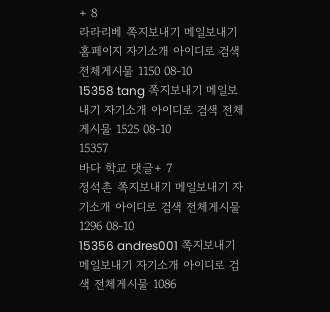+ 8
라라리베 쪽지보내기 메일보내기 홈페이지 자기소개 아이디로 검색 전체게시물 1150 08-10
15358 tang 쪽지보내기 메일보내기 자기소개 아이디로 검색 전체게시물 1525 08-10
15357
바다 학교 댓글+ 7
정석촌 쪽지보내기 메일보내기 자기소개 아이디로 검색 전체게시물 1296 08-10
15356 andres001 쪽지보내기 메일보내기 자기소개 아이디로 검색 전체게시물 1086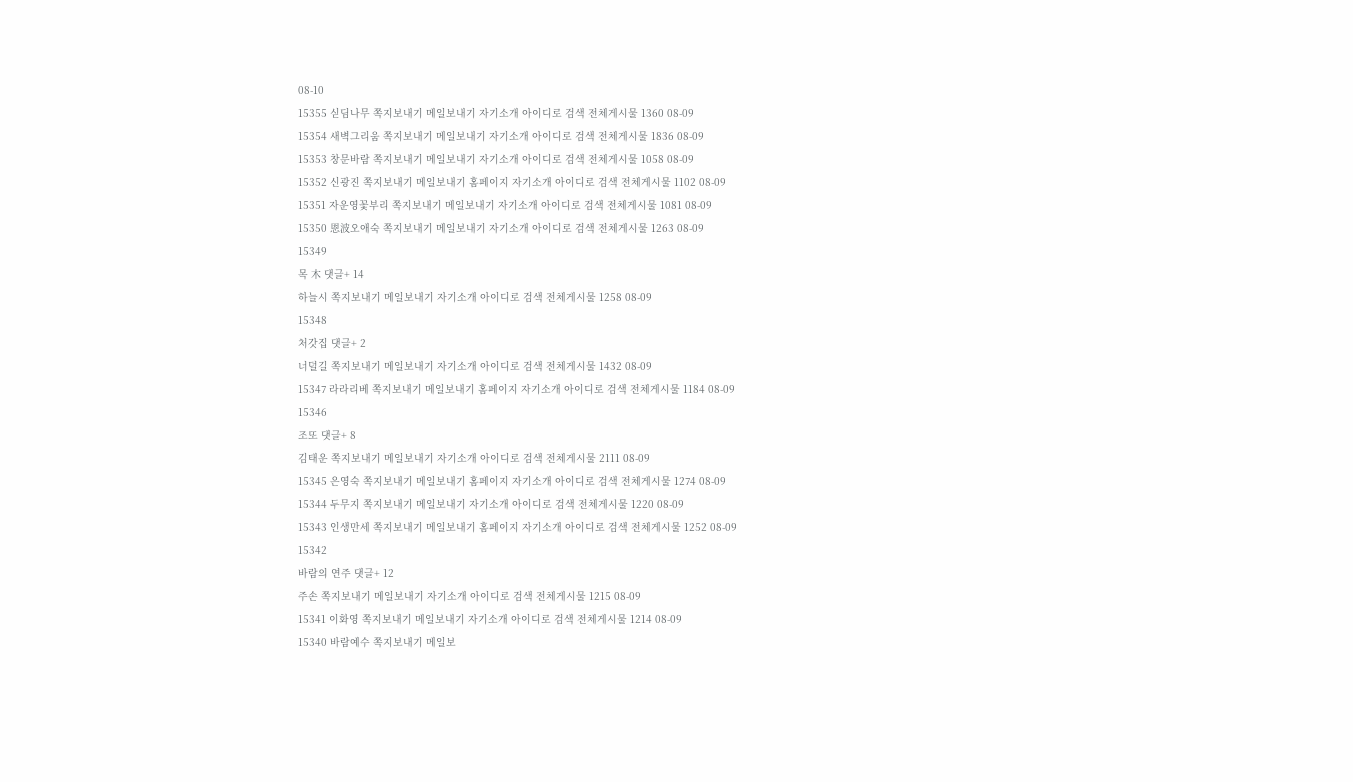08-10
15355 싣딤나무 쪽지보내기 메일보내기 자기소개 아이디로 검색 전체게시물 1360 08-09
15354 새벽그리움 쪽지보내기 메일보내기 자기소개 아이디로 검색 전체게시물 1836 08-09
15353 창문바람 쪽지보내기 메일보내기 자기소개 아이디로 검색 전체게시물 1058 08-09
15352 신광진 쪽지보내기 메일보내기 홈페이지 자기소개 아이디로 검색 전체게시물 1102 08-09
15351 자운영꽃부리 쪽지보내기 메일보내기 자기소개 아이디로 검색 전체게시물 1081 08-09
15350 恩波오애숙 쪽지보내기 메일보내기 자기소개 아이디로 검색 전체게시물 1263 08-09
15349
목 木 댓글+ 14
하늘시 쪽지보내기 메일보내기 자기소개 아이디로 검색 전체게시물 1258 08-09
15348
처갓집 댓글+ 2
너덜길 쪽지보내기 메일보내기 자기소개 아이디로 검색 전체게시물 1432 08-09
15347 라라리베 쪽지보내기 메일보내기 홈페이지 자기소개 아이디로 검색 전체게시물 1184 08-09
15346
조또 댓글+ 8
김태운 쪽지보내기 메일보내기 자기소개 아이디로 검색 전체게시물 2111 08-09
15345 은영숙 쪽지보내기 메일보내기 홈페이지 자기소개 아이디로 검색 전체게시물 1274 08-09
15344 두무지 쪽지보내기 메일보내기 자기소개 아이디로 검색 전체게시물 1220 08-09
15343 인생만세 쪽지보내기 메일보내기 홈페이지 자기소개 아이디로 검색 전체게시물 1252 08-09
15342
바람의 연주 댓글+ 12
주손 쪽지보내기 메일보내기 자기소개 아이디로 검색 전체게시물 1215 08-09
15341 이화영 쪽지보내기 메일보내기 자기소개 아이디로 검색 전체게시물 1214 08-09
15340 바람예수 쪽지보내기 메일보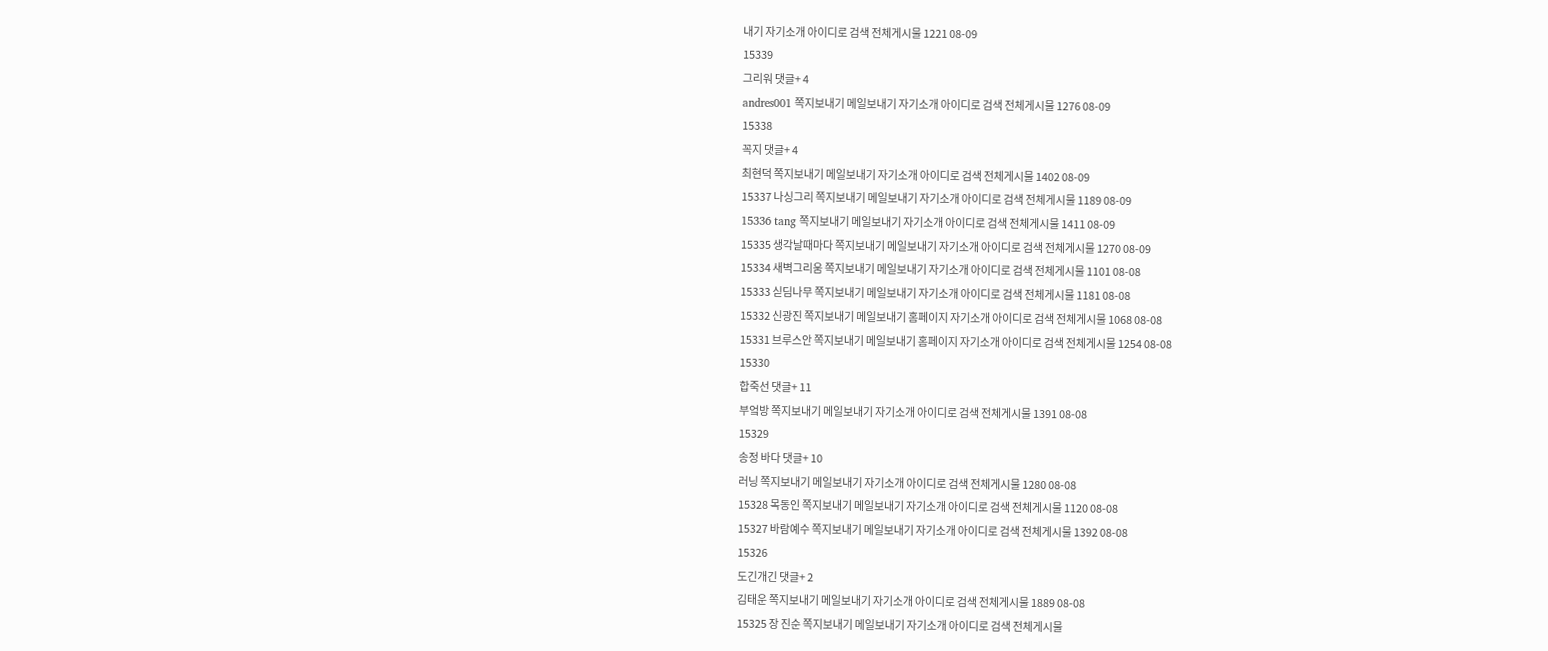내기 자기소개 아이디로 검색 전체게시물 1221 08-09
15339
그리워 댓글+ 4
andres001 쪽지보내기 메일보내기 자기소개 아이디로 검색 전체게시물 1276 08-09
15338
꼭지 댓글+ 4
최현덕 쪽지보내기 메일보내기 자기소개 아이디로 검색 전체게시물 1402 08-09
15337 나싱그리 쪽지보내기 메일보내기 자기소개 아이디로 검색 전체게시물 1189 08-09
15336 tang 쪽지보내기 메일보내기 자기소개 아이디로 검색 전체게시물 1411 08-09
15335 생각날때마다 쪽지보내기 메일보내기 자기소개 아이디로 검색 전체게시물 1270 08-09
15334 새벽그리움 쪽지보내기 메일보내기 자기소개 아이디로 검색 전체게시물 1101 08-08
15333 싣딤나무 쪽지보내기 메일보내기 자기소개 아이디로 검색 전체게시물 1181 08-08
15332 신광진 쪽지보내기 메일보내기 홈페이지 자기소개 아이디로 검색 전체게시물 1068 08-08
15331 브루스안 쪽지보내기 메일보내기 홈페이지 자기소개 아이디로 검색 전체게시물 1254 08-08
15330
합죽선 댓글+ 11
부엌방 쪽지보내기 메일보내기 자기소개 아이디로 검색 전체게시물 1391 08-08
15329
송정 바다 댓글+ 10
러닝 쪽지보내기 메일보내기 자기소개 아이디로 검색 전체게시물 1280 08-08
15328 목동인 쪽지보내기 메일보내기 자기소개 아이디로 검색 전체게시물 1120 08-08
15327 바람예수 쪽지보내기 메일보내기 자기소개 아이디로 검색 전체게시물 1392 08-08
15326
도긴개긴 댓글+ 2
김태운 쪽지보내기 메일보내기 자기소개 아이디로 검색 전체게시물 1889 08-08
15325 장 진순 쪽지보내기 메일보내기 자기소개 아이디로 검색 전체게시물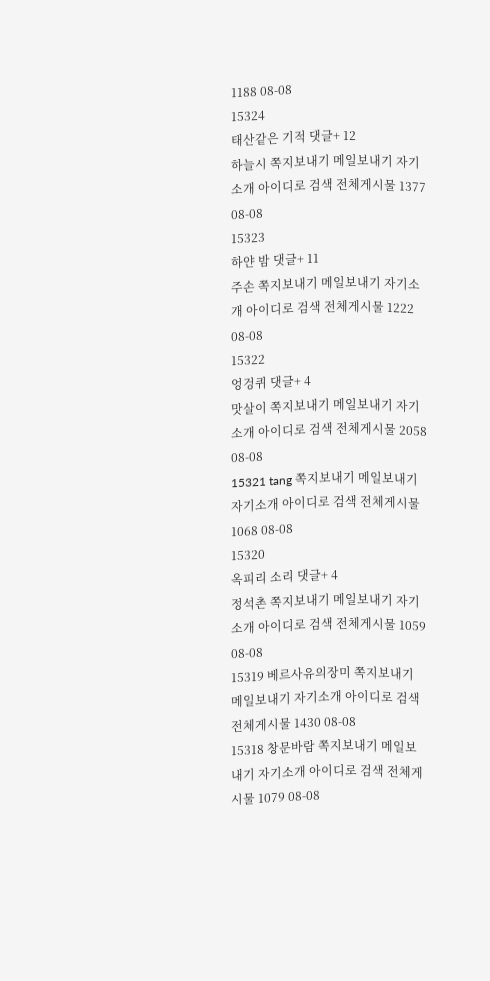1188 08-08
15324
태산같은 기적 댓글+ 12
하늘시 쪽지보내기 메일보내기 자기소개 아이디로 검색 전체게시물 1377 08-08
15323
하얀 밤 댓글+ 11
주손 쪽지보내기 메일보내기 자기소개 아이디로 검색 전체게시물 1222 08-08
15322
엉겅퀴 댓글+ 4
맛살이 쪽지보내기 메일보내기 자기소개 아이디로 검색 전체게시물 2058 08-08
15321 tang 쪽지보내기 메일보내기 자기소개 아이디로 검색 전체게시물 1068 08-08
15320
옥피리 소리 댓글+ 4
정석촌 쪽지보내기 메일보내기 자기소개 아이디로 검색 전체게시물 1059 08-08
15319 베르사유의장미 쪽지보내기 메일보내기 자기소개 아이디로 검색 전체게시물 1430 08-08
15318 창문바람 쪽지보내기 메일보내기 자기소개 아이디로 검색 전체게시물 1079 08-08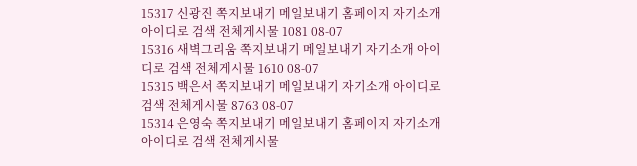15317 신광진 쪽지보내기 메일보내기 홈페이지 자기소개 아이디로 검색 전체게시물 1081 08-07
15316 새벽그리움 쪽지보내기 메일보내기 자기소개 아이디로 검색 전체게시물 1610 08-07
15315 백은서 쪽지보내기 메일보내기 자기소개 아이디로 검색 전체게시물 8763 08-07
15314 은영숙 쪽지보내기 메일보내기 홈페이지 자기소개 아이디로 검색 전체게시물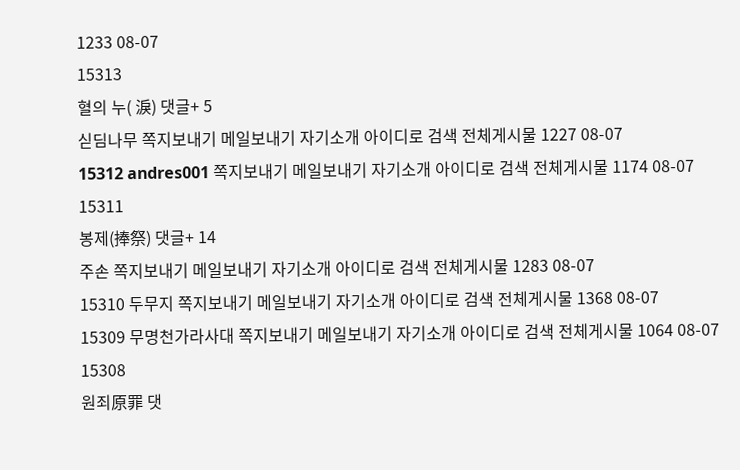1233 08-07
15313
혈의 누( 淚) 댓글+ 5
싣딤나무 쪽지보내기 메일보내기 자기소개 아이디로 검색 전체게시물 1227 08-07
15312 andres001 쪽지보내기 메일보내기 자기소개 아이디로 검색 전체게시물 1174 08-07
15311
봉제(捧祭) 댓글+ 14
주손 쪽지보내기 메일보내기 자기소개 아이디로 검색 전체게시물 1283 08-07
15310 두무지 쪽지보내기 메일보내기 자기소개 아이디로 검색 전체게시물 1368 08-07
15309 무명천가라사대 쪽지보내기 메일보내기 자기소개 아이디로 검색 전체게시물 1064 08-07
15308
원죄原罪 댓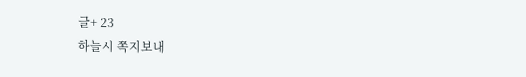글+ 23
하늘시 쪽지보내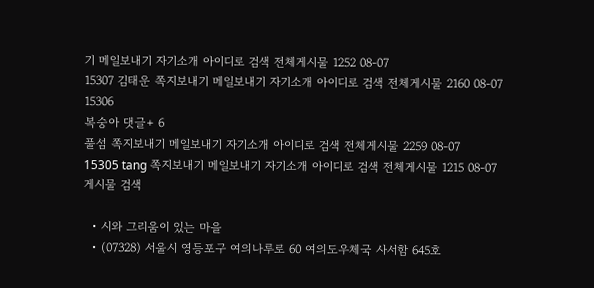기 메일보내기 자기소개 아이디로 검색 전체게시물 1252 08-07
15307 김태운 쪽지보내기 메일보내기 자기소개 아이디로 검색 전체게시물 2160 08-07
15306
복숭아 댓글+ 6
풀섬 쪽지보내기 메일보내기 자기소개 아이디로 검색 전체게시물 2259 08-07
15305 tang 쪽지보내기 메일보내기 자기소개 아이디로 검색 전체게시물 1215 08-07
게시물 검색

  • 시와 그리움이 있는 마을
  • (07328) 서울시 영등포구 여의나루로 60 여의도우체국 사서함 645호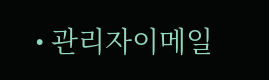• 관리자이메일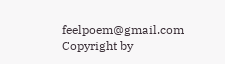feelpoem@gmail.com
Copyright by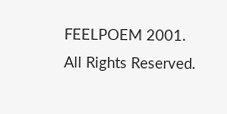FEELPOEM 2001. All Rights Reserved.